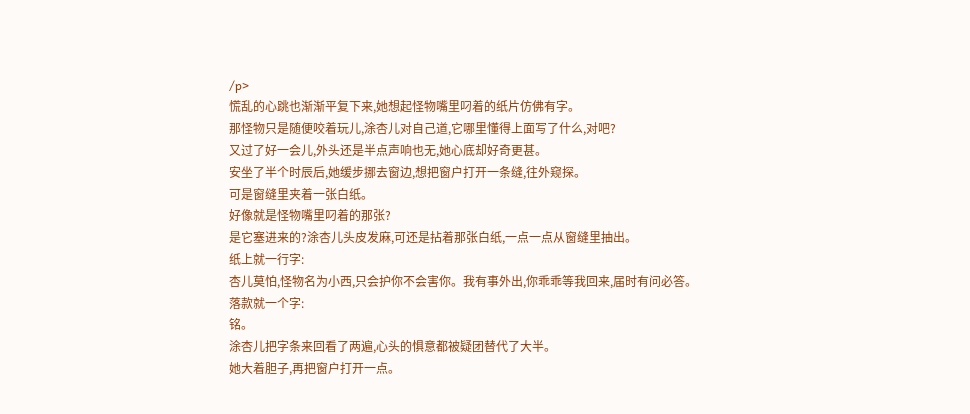/p>
慌乱的心跳也渐渐平复下来,她想起怪物嘴里叼着的纸片仿佛有字。
那怪物只是随便咬着玩儿,涂杏儿对自己道,它哪里懂得上面写了什么,对吧?
又过了好一会儿,外头还是半点声响也无,她心底却好奇更甚。
安坐了半个时辰后,她缓步挪去窗边,想把窗户打开一条缝,往外窥探。
可是窗缝里夹着一张白纸。
好像就是怪物嘴里叼着的那张?
是它塞进来的?涂杏儿头皮发麻,可还是拈着那张白纸,一点一点从窗缝里抽出。
纸上就一行字:
杏儿莫怕,怪物名为小西,只会护你不会害你。我有事外出,你乖乖等我回来,届时有问必答。
落款就一个字:
铭。
涂杏儿把字条来回看了两遍,心头的惧意都被疑团替代了大半。
她大着胆子,再把窗户打开一点。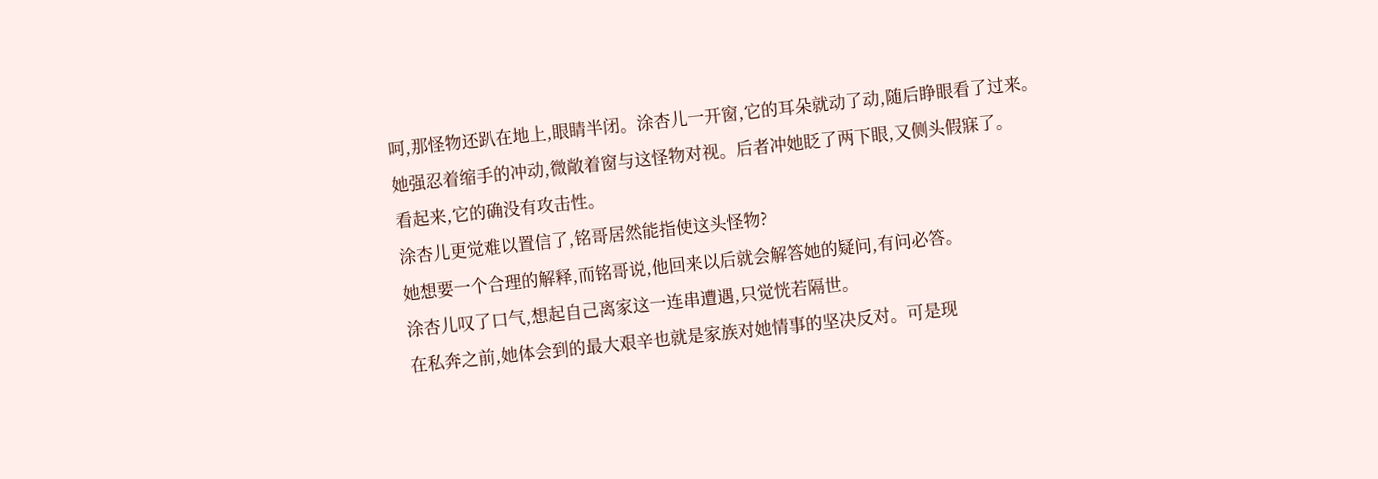呵,那怪物还趴在地上,眼睛半闭。涂杏儿一开窗,它的耳朵就动了动,随后睁眼看了过来。
她强忍着缩手的冲动,微敞着窗与这怪物对视。后者冲她眨了两下眼,又侧头假寐了。
看起来,它的确没有攻击性。
涂杏儿更觉难以置信了,铭哥居然能指使这头怪物?
她想要一个合理的解释,而铭哥说,他回来以后就会解答她的疑问,有问必答。
涂杏儿叹了口气,想起自己离家这一连串遭遇,只觉恍若隔世。
在私奔之前,她体会到的最大艰辛也就是家族对她情事的坚决反对。可是现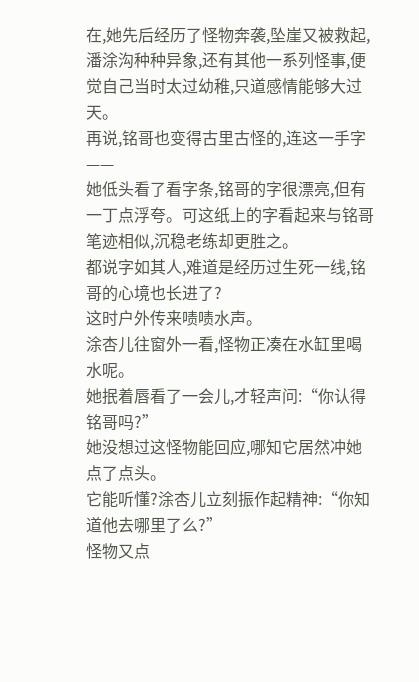在,她先后经历了怪物奔袭,坠崖又被救起,潘涂沟种种异象,还有其他一系列怪事,便觉自己当时太过幼稚,只道感情能够大过天。
再说,铭哥也变得古里古怪的,连这一手字——
她低头看了看字条,铭哥的字很漂亮,但有一丁点浮夸。可这纸上的字看起来与铭哥笔迹相似,沉稳老练却更胜之。
都说字如其人,难道是经历过生死一线,铭哥的心境也长进了?
这时户外传来啧啧水声。
涂杏儿往窗外一看,怪物正凑在水缸里喝水呢。
她抿着唇看了一会儿,才轻声问:“你认得铭哥吗?”
她没想过这怪物能回应,哪知它居然冲她点了点头。
它能听懂?涂杏儿立刻振作起精神:“你知道他去哪里了么?”
怪物又点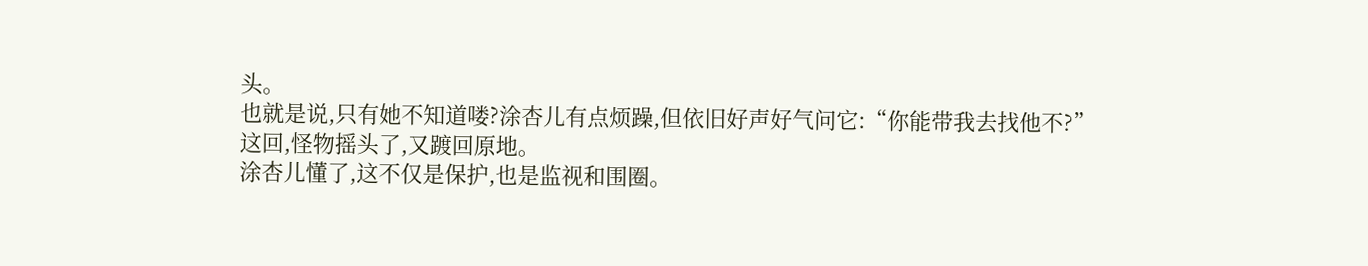头。
也就是说,只有她不知道喽?涂杏儿有点烦躁,但依旧好声好气问它:“你能带我去找他不?”
这回,怪物摇头了,又踱回原地。
涂杏儿懂了,这不仅是保护,也是监视和围圈。